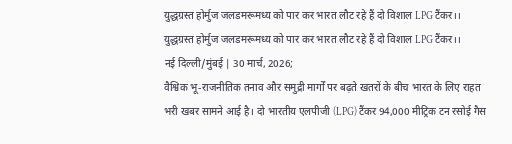युद्धग्रस्त होर्मुज जलडमरूमध्य को पार कर भारत लौट रहे हैं दो विशाल LPG टैंकर।।
युद्धग्रस्त होर्मुज जलडमरूमध्य को पार कर भारत लौट रहे हैं दो विशाल LPG टैंकर।।
नई दिल्ली/मुंबई | 30 मार्च, 2026;
वैश्विक भू-राजनीतिक तनाव और समुद्री मार्गों पर बढ़ते खतरों के बीच भारत के लिए राहत भरी खबर सामने आई है। दो भारतीय एलपीजी (LPG) टैंकर 94,000 मीट्रिक टन रसोई गैस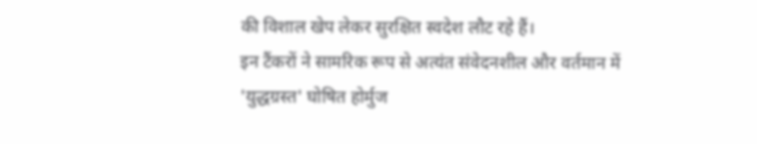की विशाल खेप लेकर सुरक्षित स्वदेश लौट रहे हैं।
इन टैंकरों ने सामरिक रूप से अत्यंत संवेदनशील और वर्तमान में 'युद्धग्रस्त' घोषित होर्मुज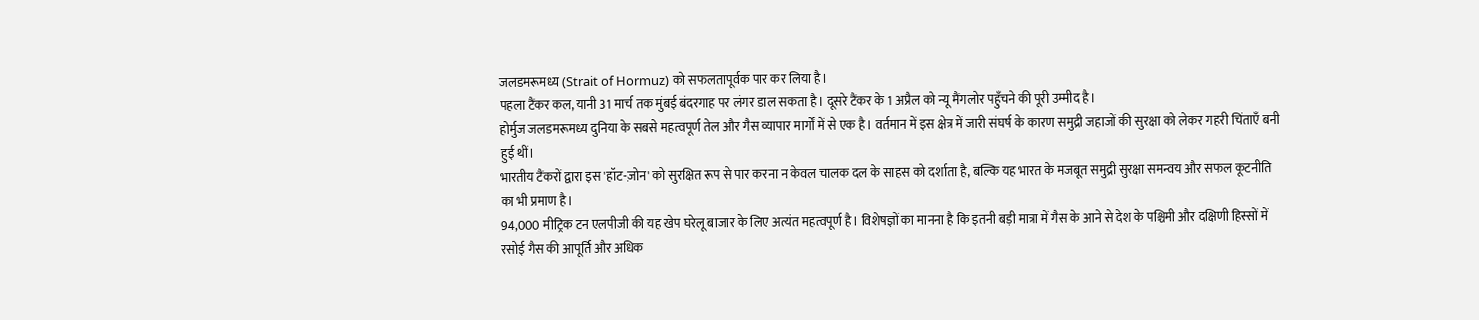जलडमरूमध्य (Strait of Hormuz) को सफलतापूर्वक पार कर लिया है।
पहला टैंकर कल, यानी 31 मार्च तक मुंबई बंदरगाह पर लंगर डाल सकता है। दूसरे टैंकर के 1 अप्रैल को न्यू मैंगलोर पहुँचने की पूरी उम्मीद है।
होर्मुज जलडमरूमध्य दुनिया के सबसे महत्वपूर्ण तेल और गैस व्यापार मार्गों में से एक है। वर्तमान में इस क्षेत्र में जारी संघर्ष के कारण समुद्री जहाजों की सुरक्षा को लेकर गहरी चिंताएँ बनी हुई थीं।
भारतीय टैंकरों द्वारा इस 'हॉट-ज़ोन' को सुरक्षित रूप से पार करना न केवल चालक दल के साहस को दर्शाता है, बल्कि यह भारत के मजबूत समुद्री सुरक्षा समन्वय और सफल कूटनीति का भी प्रमाण है।
94,000 मीट्रिक टन एलपीजी की यह खेप घरेलू बाजार के लिए अत्यंत महत्वपूर्ण है। विशेषज्ञों का मानना है कि इतनी बड़ी मात्रा में गैस के आने से देश के पश्चिमी और दक्षिणी हिस्सों में रसोई गैस की आपूर्ति और अधिक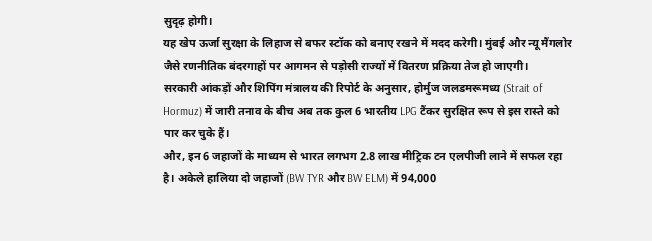सुदृढ़ होगी।
यह खेप ऊर्जा सुरक्षा के लिहाज से बफर स्टॉक को बनाए रखने में मदद करेगी। मुंबई और न्यू मैंगलोर जैसे रणनीतिक बंदरगाहों पर आगमन से पड़ोसी राज्यों में वितरण प्रक्रिया तेज हो जाएगी।
सरकारी आंकड़ों और शिपिंग मंत्रालय की रिपोर्ट के अनुसार, होर्मुज जलडमरूमध्य (Strait of Hormuz) में जारी तनाव के बीच अब तक कुल 6 भारतीय LPG टैंकर सुरक्षित रूप से इस रास्ते को पार कर चुके हैं।
और, इन 6 जहाजों के माध्यम से भारत लगभग 2.8 लाख मीट्रिक टन एलपीजी लाने में सफल रहा है। अकेले हालिया दो जहाजों (BW TYR और BW ELM) में 94,000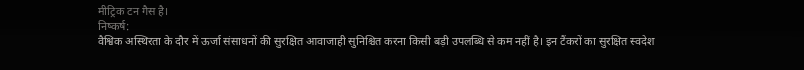मीट्रिक टन गैस है।
निष्कर्ष:
वैश्विक अस्थिरता के दौर में ऊर्जा संसाधनों की सुरक्षित आवाजाही सुनिश्चित करना किसी बड़ी उपलब्धि से कम नहीं है। इन टैंकरों का सुरक्षित स्वदेश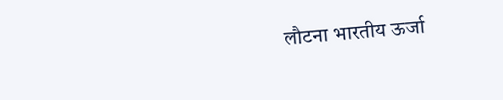लौटना भारतीय ऊर्जा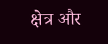क्षेत्र और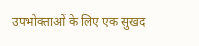उपभोक्ताओं के लिए एक सुखद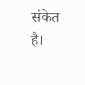संकेत है।